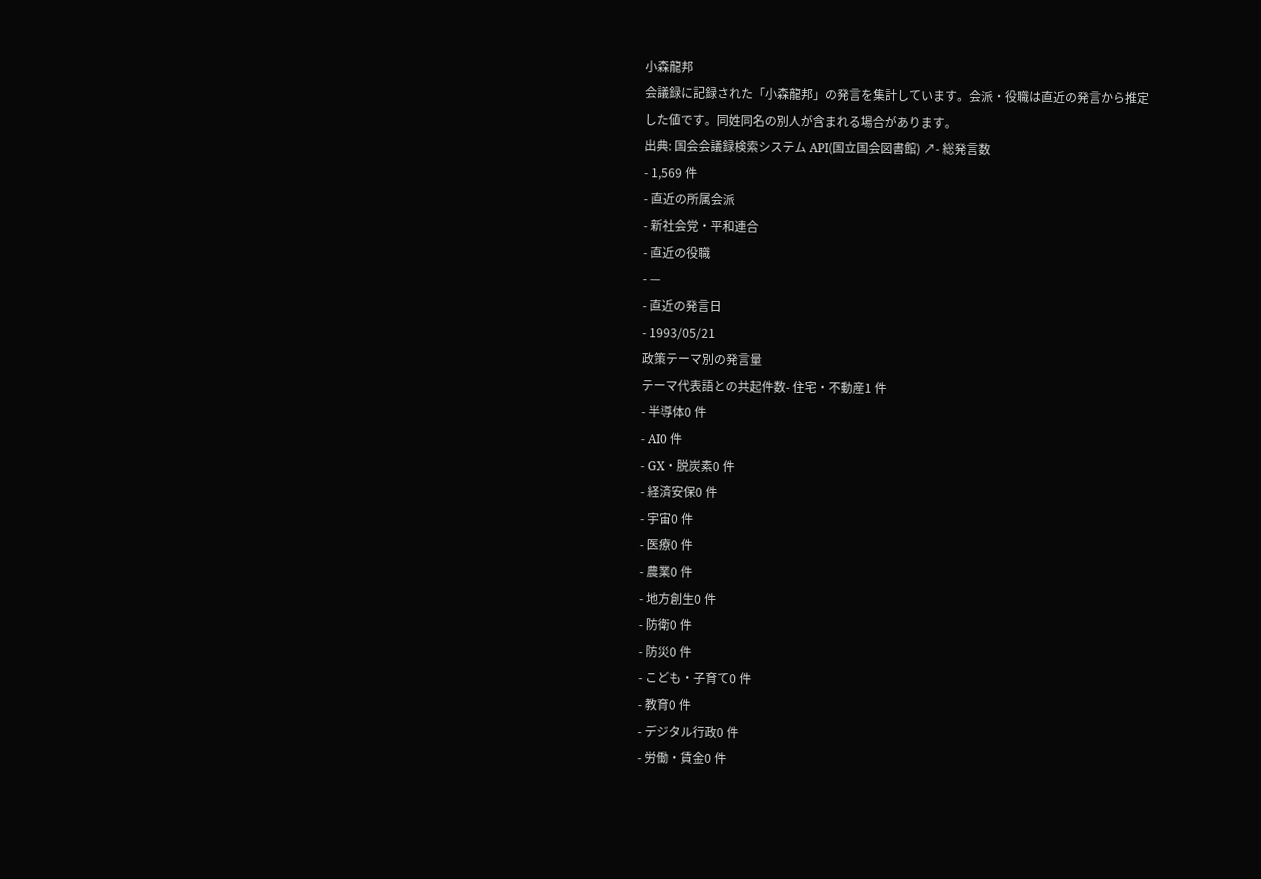小森龍邦
会議録に記録された「小森龍邦」の発言を集計しています。会派・役職は直近の発言から推定した値です。同姓同名の別人が含まれる場合があります。
出典: 国会会議録検索システム API(国立国会図書館) ↗- 総発言数
- 1,569 件
- 直近の所属会派
- 新社会党・平和連合
- 直近の役職
- —
- 直近の発言日
- 1993/05/21
政策テーマ別の発言量
テーマ代表語との共起件数- 住宅・不動産1 件
- 半導体0 件
- AI0 件
- GX・脱炭素0 件
- 経済安保0 件
- 宇宙0 件
- 医療0 件
- 農業0 件
- 地方創生0 件
- 防衛0 件
- 防災0 件
- こども・子育て0 件
- 教育0 件
- デジタル行政0 件
- 労働・賃金0 件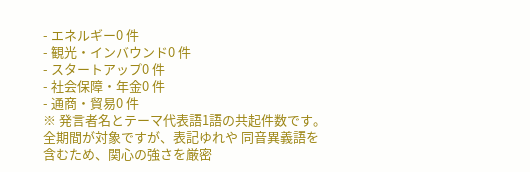- エネルギー0 件
- 観光・インバウンド0 件
- スタートアップ0 件
- 社会保障・年金0 件
- 通商・貿易0 件
※ 発言者名とテーマ代表語1語の共起件数です。全期間が対象ですが、表記ゆれや 同音異義語を含むため、関心の強さを厳密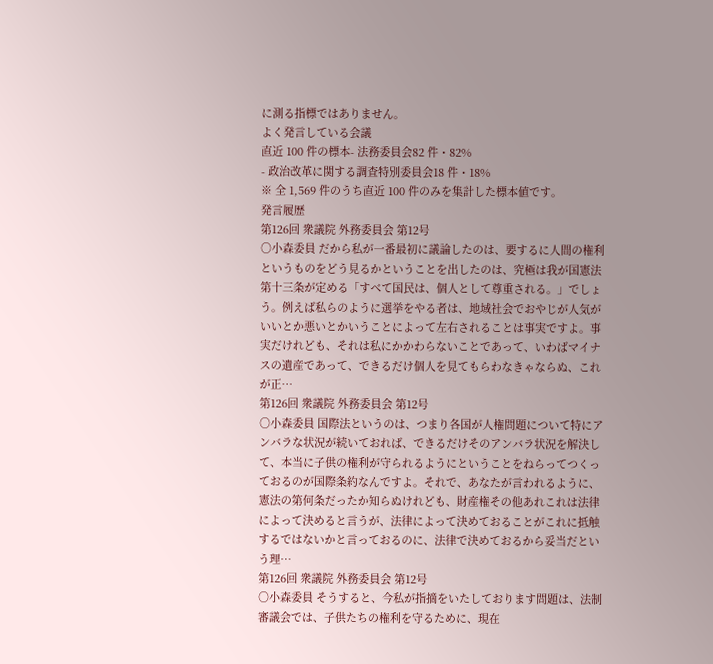に測る指標ではありません。
よく発言している会議
直近 100 件の標本- 法務委員会82 件・82%
- 政治改革に関する調査特別委員会18 件・18%
※ 全 1,569 件のうち直近 100 件のみを集計した標本値です。
発言履歴
第126回 衆議院 外務委員会 第12号
○小森委員 だから私が一番最初に議論したのは、要するに人間の権利というものをどう見るかということを出したのは、究極は我が国憲法第十三条が定める「すべて国民は、個人として尊重される。」でしょう。例えば私らのように選挙をやる者は、地域社会でおやじが人気がいいとか悪いとかいうことによって左右されることは事実ですよ。事実だけれども、それは私にかかわらないことであって、いわばマイナスの遺産であって、できるだけ個人を見てもらわなきゃならぬ、これが正…
第126回 衆議院 外務委員会 第12号
○小森委員 国際法というのは、つまり各国が人権問題について特にアンバラな状況が続いておれば、できるだけそのアンバラ状況を解決して、本当に子供の権利が守られるようにということをねらってつくっておるのが国際条約なんですよ。それで、あなたが言われるように、憲法の第何条だったか知らぬけれども、財産権その他あれこれは法律によって決めると言うが、法律によって決めておることがこれに抵触するではないかと言っておるのに、法律で決めておるから妥当だという理…
第126回 衆議院 外務委員会 第12号
○小森委員 そうすると、今私が指摘をいたしております問題は、法制審議会では、子供たちの権利を守るために、現在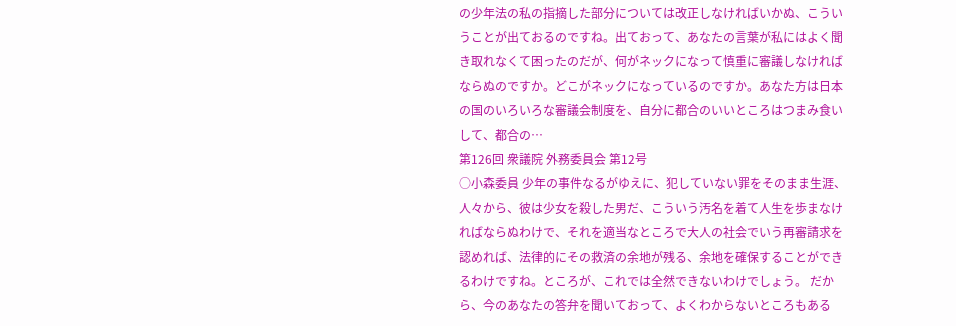の少年法の私の指摘した部分については改正しなければいかぬ、こういうことが出ておるのですね。出ておって、あなたの言葉が私にはよく聞き取れなくて困ったのだが、何がネックになって慎重に審議しなければならぬのですか。どこがネックになっているのですか。あなた方は日本の国のいろいろな審議会制度を、自分に都合のいいところはつまみ食いして、都合の…
第126回 衆議院 外務委員会 第12号
○小森委員 少年の事件なるがゆえに、犯していない罪をそのまま生涯、人々から、彼は少女を殺した男だ、こういう汚名を着て人生を歩まなければならぬわけで、それを適当なところで大人の社会でいう再審請求を認めれば、法律的にその救済の余地が残る、余地を確保することができるわけですね。ところが、これでは全然できないわけでしょう。 だから、今のあなたの答弁を聞いておって、よくわからないところもある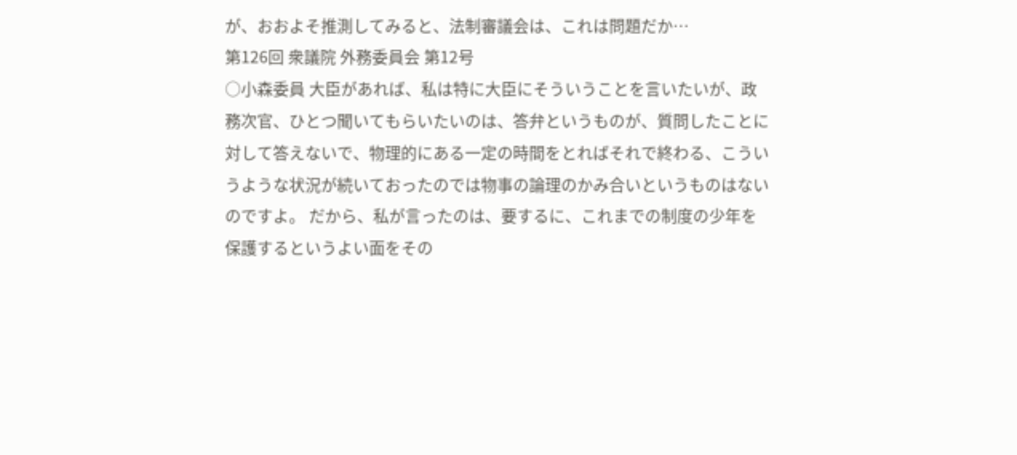が、おおよそ推測してみると、法制審議会は、これは問題だか…
第126回 衆議院 外務委員会 第12号
○小森委員 大臣があれば、私は特に大臣にそういうことを言いたいが、政務次官、ひとつ聞いてもらいたいのは、答弁というものが、質問したことに対して答えないで、物理的にある一定の時間をとればそれで終わる、こういうような状況が続いておったのでは物事の論理のかみ合いというものはないのですよ。 だから、私が言ったのは、要するに、これまでの制度の少年を保護するというよい面をその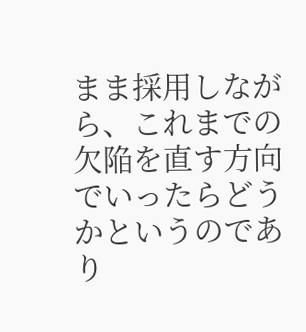まま採用しながら、これまでの欠陥を直す方向でいったらどうかというのであり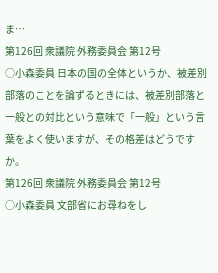ま…
第126回 衆議院 外務委員会 第12号
○小森委員 日本の国の全体というか、被差別部落のことを論ずるときには、被差別部落と一般との対比という意味で「一般」という言葉をよく使いますが、その格差はどうですか。
第126回 衆議院 外務委員会 第12号
○小森委員 文部省にお尋ねをし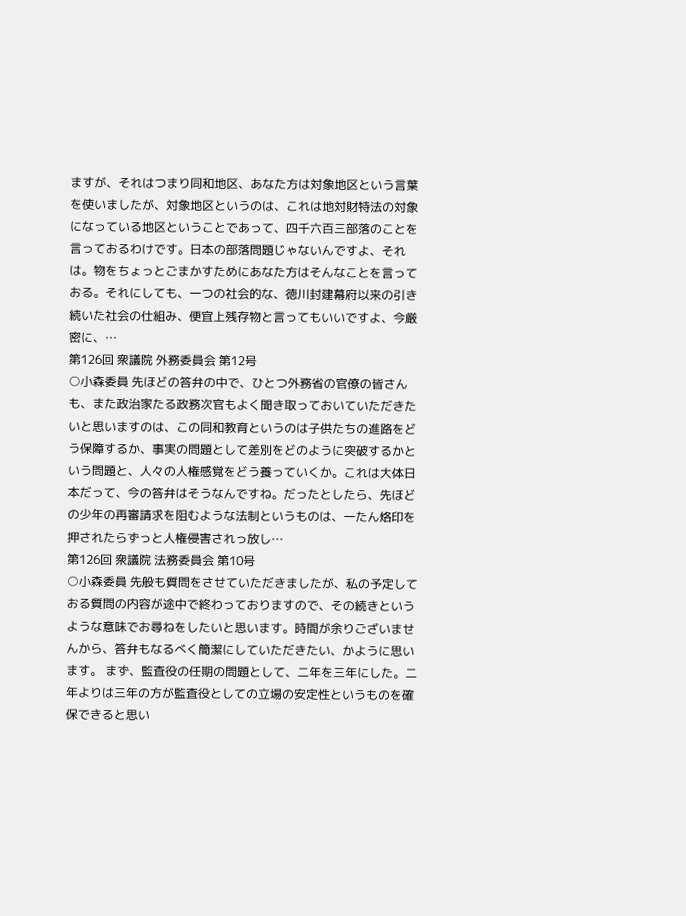ますが、それはつまり同和地区、あなた方は対象地区という言葉を使いましたが、対象地区というのは、これは地対財特法の対象になっている地区ということであって、四千六百三部落のことを言っておるわけです。日本の部落問題じゃないんですよ、それは。物をちょっとごまかすためにあなた方はそんなことを言っておる。それにしても、一つの社会的な、徳川封建幕府以来の引き続いた社会の仕組み、便宜上残存物と言ってもいいですよ、今厳密に、…
第126回 衆議院 外務委員会 第12号
○小森委員 先ほどの答弁の中で、ひとつ外務省の官僚の皆さんも、また政治家たる政務次官もよく聞き取っておいていただきたいと思いますのは、この同和教育というのは子供たちの進路をどう保障するか、事実の問題として差別をどのように突破するかという問題と、人々の人権感覚をどう養っていくか。これは大体日本だって、今の答弁はそうなんですね。だったとしたら、先ほどの少年の再審請求を阻むような法制というものは、一たん烙印を押されたらずっと人権侵害されっ放し…
第126回 衆議院 法務委員会 第10号
○小森委員 先般も質問をさせていただきましたが、私の予定しておる質問の内容が途中で終わっておりますので、その続きというような意味でお尋ねをしたいと思います。時間が余りございませんから、答弁もなるべく簡潔にしていただきたい、かように思います。 まず、監査役の任期の問題として、二年を三年にした。二年よりは三年の方が監査役としての立場の安定性というものを確保できると思い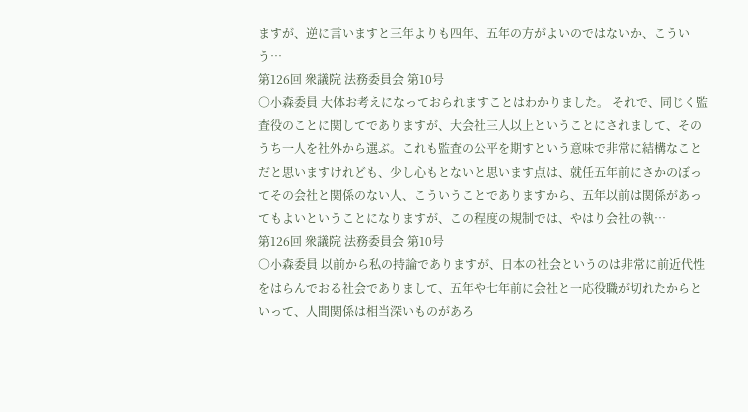ますが、逆に言いますと三年よりも四年、五年の方がよいのではないか、こういう…
第126回 衆議院 法務委員会 第10号
○小森委員 大体お考えになっておられますことはわかりました。 それで、同じく監査役のことに関してでありますが、大会社三人以上ということにされまして、そのうち一人を社外から選ぶ。これも監査の公平を期すという意味で非常に結構なことだと思いますけれども、少し心もとないと思います点は、就任五年前にさかのぼってその会社と関係のない人、こういうことでありますから、五年以前は関係があってもよいということになりますが、この程度の規制では、やはり会社の執…
第126回 衆議院 法務委員会 第10号
○小森委員 以前から私の持論でありますが、日本の社会というのは非常に前近代性をはらんでおる社会でありまして、五年や七年前に会社と一応役職が切れたからといって、人間関係は相当深いものがあろ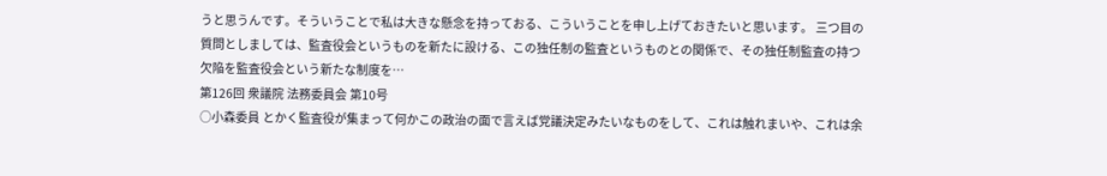うと思うんです。そういうことで私は大きな懸念を持っておる、こういうことを申し上げておきたいと思います。 三つ目の質問としましては、監査役会というものを新たに設ける、この独任制の監査というものとの関係で、その独任制監査の持つ欠陥を監査役会という新たな制度を…
第126回 衆議院 法務委員会 第10号
○小森委員 とかく監査役が集まって何かこの政治の面で言えば党議決定みたいなものをして、これは触れまいや、これは余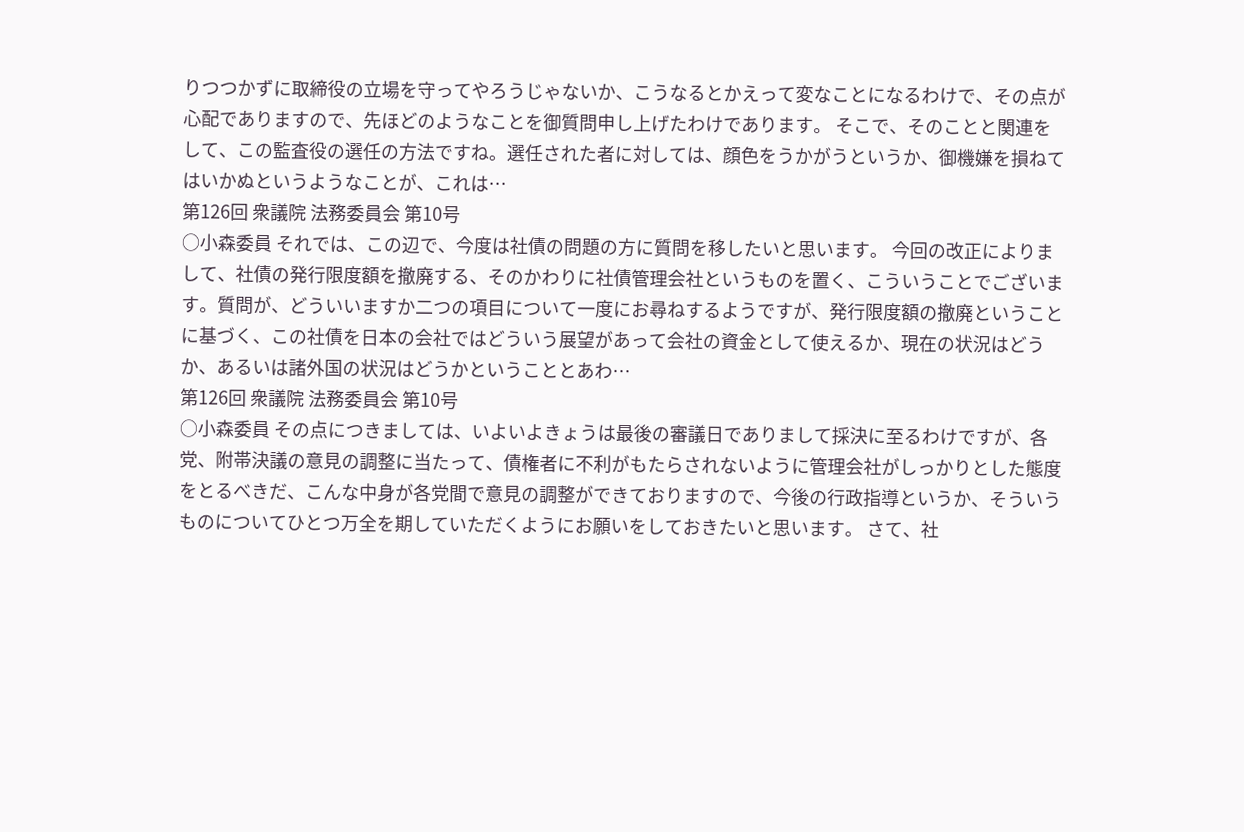りつつかずに取締役の立場を守ってやろうじゃないか、こうなるとかえって変なことになるわけで、その点が心配でありますので、先ほどのようなことを御質問申し上げたわけであります。 そこで、そのことと関連をして、この監査役の選任の方法ですね。選任された者に対しては、顔色をうかがうというか、御機嫌を損ねてはいかぬというようなことが、これは…
第126回 衆議院 法務委員会 第10号
○小森委員 それでは、この辺で、今度は社債の問題の方に質問を移したいと思います。 今回の改正によりまして、社債の発行限度額を撤廃する、そのかわりに社債管理会社というものを置く、こういうことでございます。質問が、どういいますか二つの項目について一度にお尋ねするようですが、発行限度額の撤廃ということに基づく、この社債を日本の会社ではどういう展望があって会社の資金として使えるか、現在の状況はどうか、あるいは諸外国の状況はどうかということとあわ…
第126回 衆議院 法務委員会 第10号
○小森委員 その点につきましては、いよいよきょうは最後の審議日でありまして採決に至るわけですが、各党、附帯決議の意見の調整に当たって、債権者に不利がもたらされないように管理会社がしっかりとした態度をとるべきだ、こんな中身が各党間で意見の調整ができておりますので、今後の行政指導というか、そういうものについてひとつ万全を期していただくようにお願いをしておきたいと思います。 さて、社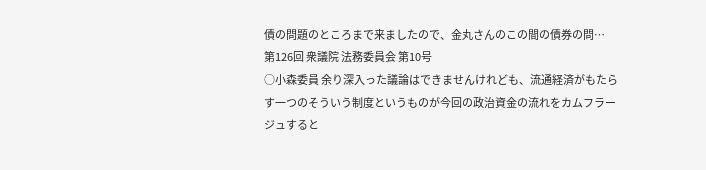債の問題のところまで来ましたので、金丸さんのこの間の債券の問…
第126回 衆議院 法務委員会 第10号
○小森委員 余り深入った議論はできませんけれども、流通経済がもたらす一つのそういう制度というものが今回の政治資金の流れをカムフラージュすると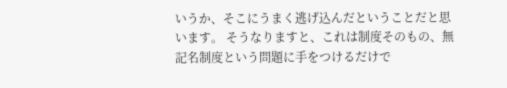いうか、そこにうまく逃げ込んだということだと思います。 そうなりますと、これは制度そのもの、無記名制度という問題に手をつけるだけで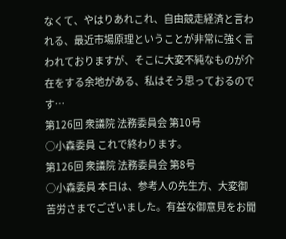なくて、やはりあれこれ、自由競走経済と言われる、最近市場原理ということが非常に強く言われておりますが、そこに大変不純なものが介在をする余地がある、私はそう思っておるのです…
第126回 衆議院 法務委員会 第10号
○小森委員 これで終わります。
第126回 衆議院 法務委員会 第8号
○小森委員 本日は、参考人の先生方、大変御苦労さまでございました。有益な御意見をお聞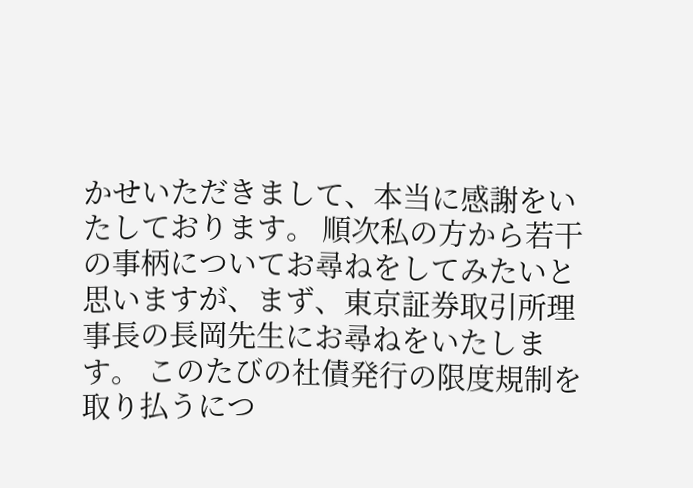かせいただきまして、本当に感謝をいたしております。 順次私の方から若干の事柄についてお尋ねをしてみたいと思いますが、まず、東京証券取引所理事長の長岡先生にお尋ねをいたします。 このたびの社債発行の限度規制を取り払うにつ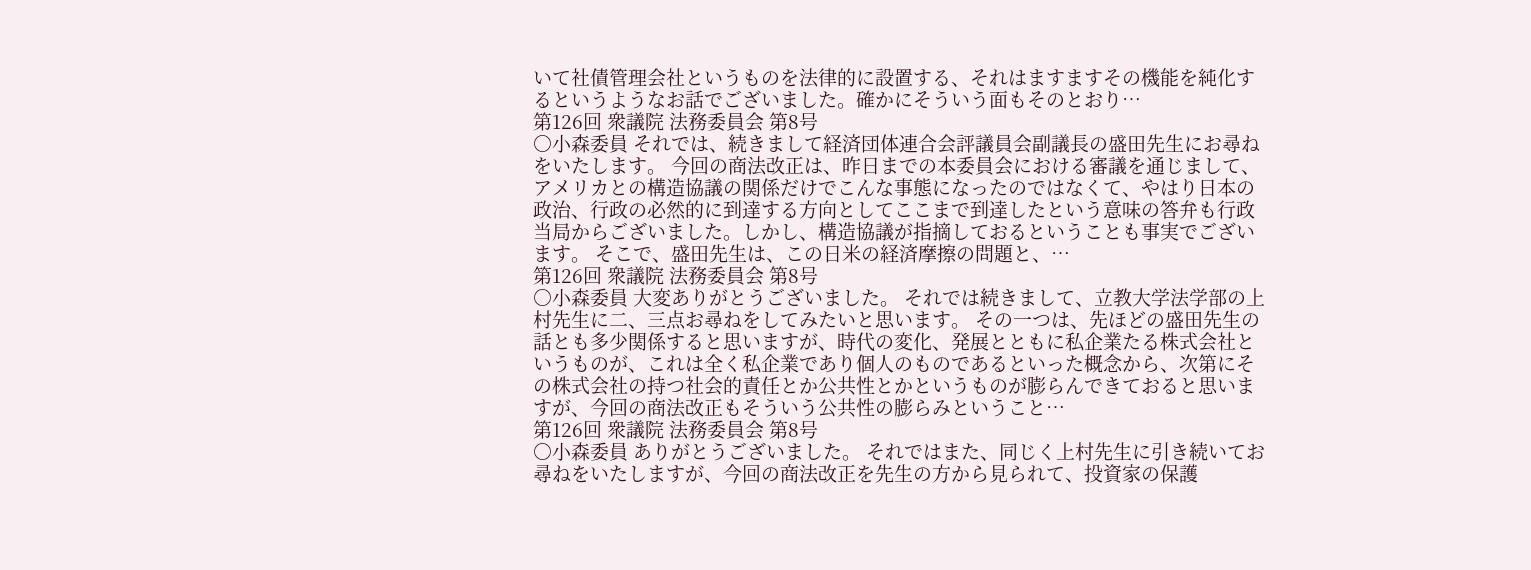いて社債管理会社というものを法律的に設置する、それはますますその機能を純化するというようなお話でございました。確かにそういう面もそのとおり…
第126回 衆議院 法務委員会 第8号
○小森委員 それでは、続きまして経済団体連合会評議員会副議長の盛田先生にお尋ねをいたします。 今回の商法改正は、昨日までの本委員会における審議を通じまして、アメリカとの構造協議の関係だけでこんな事態になったのではなくて、やはり日本の政治、行政の必然的に到達する方向としてここまで到達したという意味の答弁も行政当局からございました。しかし、構造協議が指摘しておるということも事実でございます。 そこで、盛田先生は、この日米の経済摩擦の問題と、…
第126回 衆議院 法務委員会 第8号
○小森委員 大変ありがとうございました。 それでは続きまして、立教大学法学部の上村先生に二、三点お尋ねをしてみたいと思います。 その一つは、先ほどの盛田先生の話とも多少関係すると思いますが、時代の変化、発展とともに私企業たる株式会社というものが、これは全く私企業であり個人のものであるといった概念から、次第にその株式会社の持つ社会的責任とか公共性とかというものが膨らんできておると思いますが、今回の商法改正もそういう公共性の膨らみということ…
第126回 衆議院 法務委員会 第8号
○小森委員 ありがとうございました。 それではまた、同じく上村先生に引き続いてお尋ねをいたしますが、今回の商法改正を先生の方から見られて、投資家の保護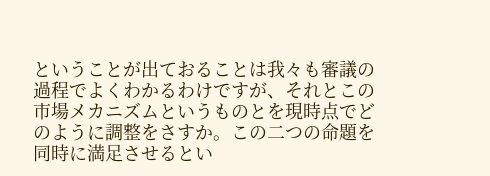ということが出ておることは我々も審議の過程でよくわかるわけですが、それとこの市場メカニズムというものとを現時点でどのように調整をさすか。この二つの命題を同時に満足させるとい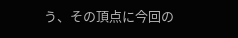う、その頂点に今回の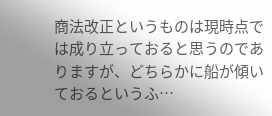商法改正というものは現時点では成り立っておると思うのでありますが、どちらかに船が傾いておるというふ…